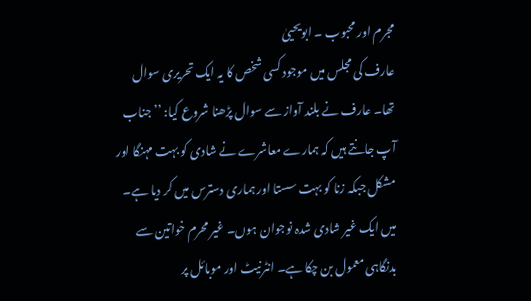مجرم اور محبوب ۔ ابویحییٰ
عارف کی مجلس میں موجود کسی شخص کا یہ ایک تحریری سوال تھا۔ عارف نے بلند آواز سے سوال پڑھنا شروع کیا: ’’جناب آپ جانتے ہیں کہ ہمارے معاشرے نے شادی کو بہت مہنگا اور مشکل جبکہ زنا کو بہت سستا اور ہماری دسترس میں کر دیا ہے۔ میں ایک غیر شادی شدہ نوجوان ہوں۔ غیر محرم خواتین سے بدنگاہی معمول بن چکا ہے۔ انٹرنیٹ اور موبائل پر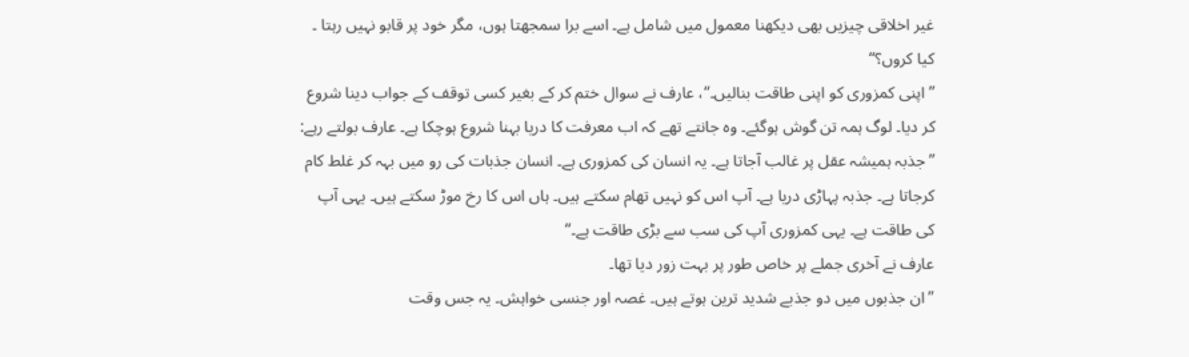غیر اخلاقی چیزیں بھی دیکھنا معمول میں شامل ہے۔ اسے برا سمجھتا ہوں، مگر خود پر قابو نہیں رہتا ۔ کیا کروں؟‘‘
’’اپنی کمزوری کو اپنی طاقت بنالیں۔‘‘، عارف نے سوال ختم کر کے بغیر کسی توقف کے جواب دینا شروع کر دیا۔ لوگ ہمہ تن گوش ہوگئے۔ وہ جانتے تھے کہ اب معرفت کا دریا بہنا شروع ہوچکا ہے۔ عارف بولتے رہے:
’’جذبہ ہمیشہ عقل پر غالب آجاتا ہے۔ یہ انسان کی کمزوری ہے۔ انسان جذبات کی رو میں بہہ کر غلط کام کرجاتا ہے۔ جذبہ پہاڑی دریا ہے۔ آپ اس کو نہیں تھام سکتے ہیں۔ ہاں اس کا رخ موڑ سکتے ہیں۔ یہی آپ کی طاقت ہے۔ یہی کمزوری آپ کی سب سے بڑی طاقت ہے۔‘‘
عارف نے آخری جملے پر خاص طور پر بہت زور دیا تھا۔
’’ان جذبوں میں دو جذبے شدید ترین ہوتے ہیں۔ غصہ اور جنسی خواہش۔ یہ جس وقت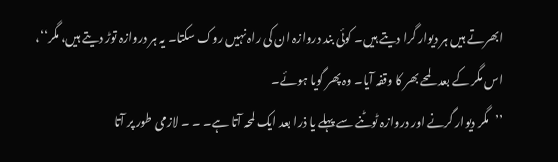ابھرتے ہیں ہر دیوار گرا دیتے ہیں۔ کوئی بند دروازہ ان کی راہ نہیں روک سکتا۔ یہ ہر دروازہ توڑ دیتے ہیں، مگر‘‘، اس مگر کے بعد لمحے بھر کا وقفہ آیا۔ وہ پھر گویا ہوئے۔
’’مگر دیوار گرنے اور دروازہ ٹوٹنے سے پہلے یا ذرا بعد ایک لمحہ آتا ہے۔ ۔ ۔ لازمی طور پر آتا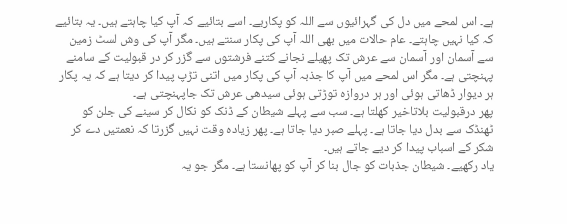ہے۔ اس لمحے میں دل کی گہرائیوں سے اللہ کو پکاریے۔ اسے بتائیے کہ آپ کیا چاہتے ہیں۔ یہ بتائیے کہ کیا نہیں چاہتے۔ عام حالات میں بھی اللہ آپ کی پکار سنتے ہیں۔ مگر آپ کی وش لسٹ زمین سے آسمان اور آسمان سے عرش تک پھیلے نجانے کتنے فرشتوں سے گزر کر در قبولیت کے سامنے پہنچتی ہے۔ مگر اس لمحے میں آپ کا جذبہ آپ کی پکار میں اتنی تڑپ پیدا کر دیتا ہے کہ یہ پکار ہر دیوار ڈھاتی ہوئی اور ہر دروازہ توڑتی ہوئی سیدھی عرش تک جاپہنچتی ہے۔
پھر درقبولیت بلاتاخیر کھلتا ہے۔ سب سے پہلے شیطان کے ڈنک کو نکال کر سینے کی جلن کو ٹھنڈک سے بدل دیا جاتا ہے۔ پہلے صبر دیا جاتا ہے۔ پھر زیادہ وقت نہیں گزرتا کہ نعمتیں دے کر شکر کے اسباب پیدا کر دیے جاتے ہیں۔
یاد رکھیے۔ شیطان جذبات کو جال بنا کر آپ کو پھانستا ہے۔ مگر جو یہ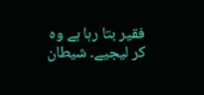فقیر بتا رہا ہے وہ کر لیجیے۔ شیطان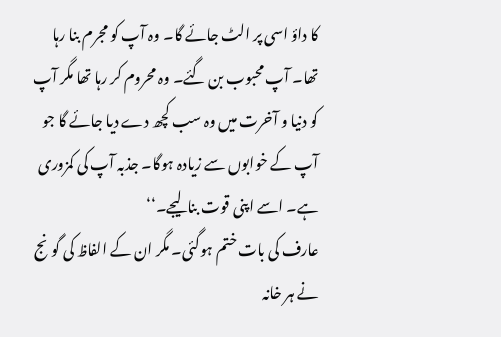کا داؤ اسی پر الٹ جائے گا۔ وہ آپ کو مجرم بنا رہا تھا۔ آپ محبوب بن گئے۔ وہ محروم کر رہا تھا مگر آپ کو دنیا و آخرت میں وہ سب کچھ دے دیا جائے گا جو آپ کے خوابوں سے زیادہ ہوگا۔ جذبہ آپ کی کمزوری ہے۔ اسے اپنی قوت بنا لیجے۔‘‘
عارف کی بات ختم ہوگئی۔ مگر ان کے الفاظ کی گونج نے ہر خانہ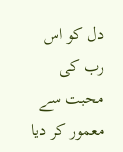دل کو اس رب کی محبت سے معمور کر دیا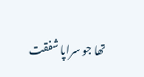تھا جو سراپا شفقت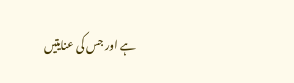ہے اور جس کی عنایتیں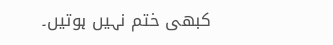کبھی ختم نہیں ہوتیں۔